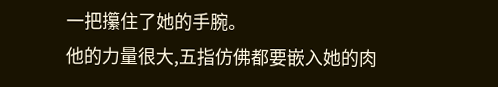一把攥住了她的手腕。
他的力量很大,五指仿佛都要嵌入她的肉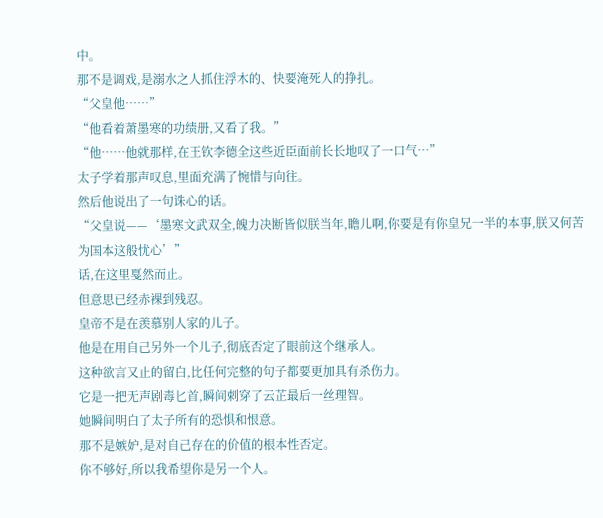中。
那不是调戏,是溺水之人抓住浮木的、快要淹死人的挣扎。
“父皇他……”
“他看着萧墨寒的功绩册,又看了我。”
“他……他就那样,在王钦李德全这些近臣面前长长地叹了一口气…”
太子学着那声叹息,里面充满了惋惜与向往。
然后他说出了一句诛心的话。
“父皇说——‘墨寒文武双全,魄力决断皆似朕当年,瞻儿啊,你要是有你皇兄一半的本事,朕又何苦为国本这般忧心’”
话,在这里戛然而止。
但意思已经赤裸到残忍。
皇帝不是在羡慕别人家的儿子。
他是在用自己另外一个儿子,彻底否定了眼前这个继承人。
这种欲言又止的留白,比任何完整的句子都要更加具有杀伤力。
它是一把无声剧毒匕首,瞬间刺穿了云芷最后一丝理智。
她瞬间明白了太子所有的恐惧和恨意。
那不是嫉妒,是对自己存在的价值的根本性否定。
你不够好,所以我希望你是另一个人。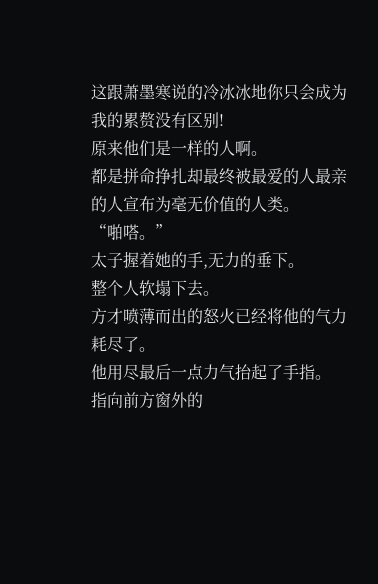这跟萧墨寒说的冷冰冰地你只会成为我的累赘没有区别!
原来他们是一样的人啊。
都是拼命挣扎却最终被最爱的人最亲的人宣布为毫无价值的人类。
“啪嗒。”
太子握着她的手,无力的垂下。
整个人软塌下去。
方才喷薄而出的怒火已经将他的气力耗尽了。
他用尽最后一点力气抬起了手指。
指向前方窗外的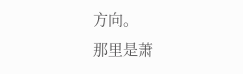方向。
那里是萧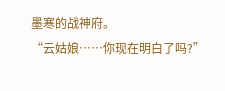墨寒的战神府。
“云姑娘……你现在明白了吗?”